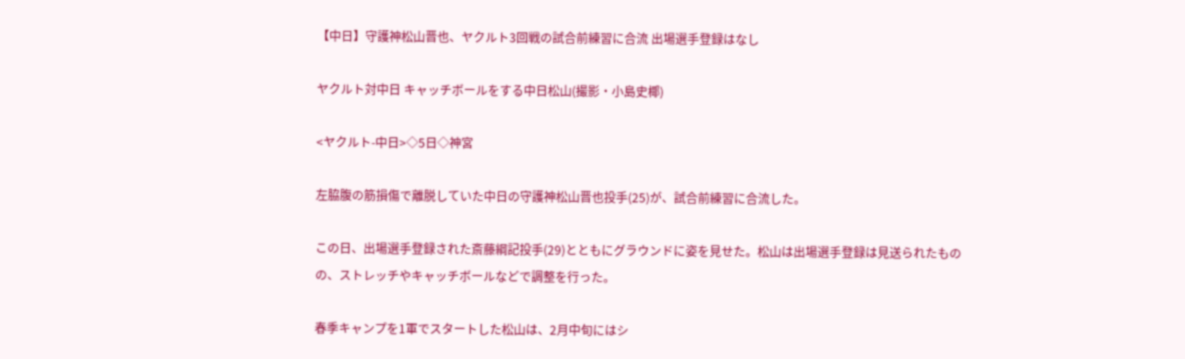【中日】守護神松山晋也、ヤクルト3回戦の試合前練習に合流 出場選手登録はなし

ヤクルト対中日 キャッチボールをする中日松山(撮影・小島史椰)

<ヤクルト-中日>◇5日◇神宮

左脇腹の筋損傷で離脱していた中日の守護神松山晋也投手(25)が、試合前練習に合流した。

この日、出場選手登録された斎藤綱記投手(29)とともにグラウンドに姿を見せた。松山は出場選手登録は見送られたものの、ストレッチやキャッチボールなどで調整を行った。

春季キャンプを1軍でスタートした松山は、2月中旬にはシ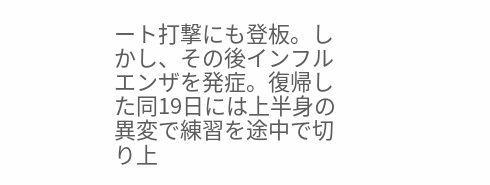ート打撃にも登板。しかし、その後インフルエンザを発症。復帰した同19日には上半身の異変で練習を途中で切り上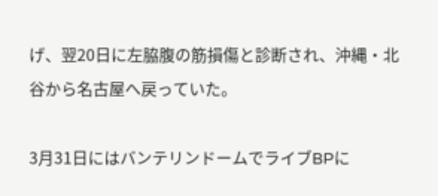げ、翌20日に左脇腹の筋損傷と診断され、沖縄・北谷から名古屋へ戻っていた。

3月31日にはバンテリンドームでライブBPに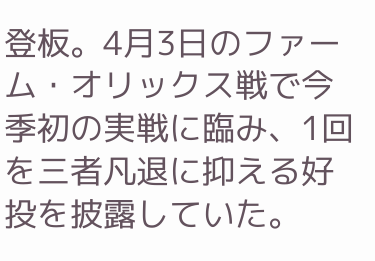登板。4月3日のファーム・オリックス戦で今季初の実戦に臨み、1回を三者凡退に抑える好投を披露していた。